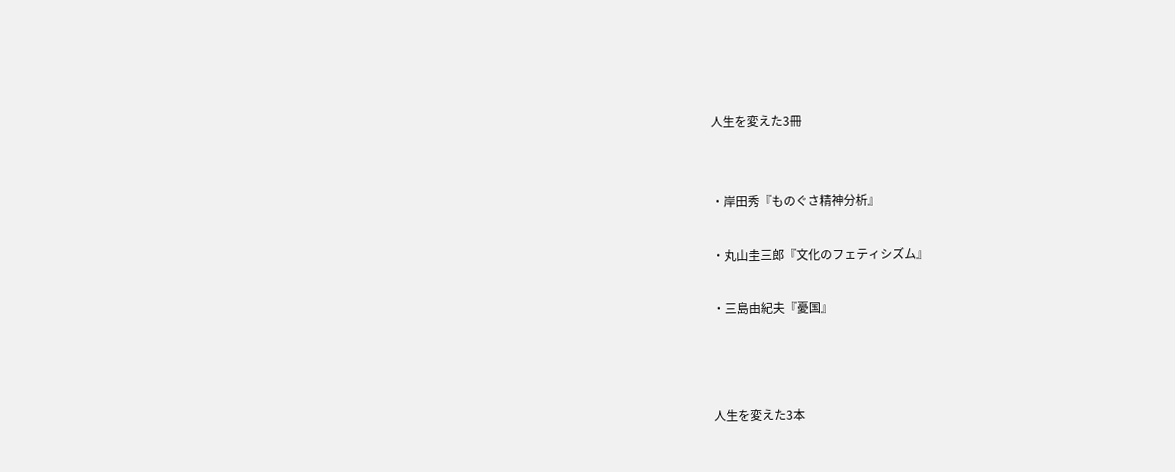人生を変えた3冊


・岸田秀『ものぐさ精神分析』

・丸山圭三郎『文化のフェティシズム』

・三島由紀夫『憂国』



人生を変えた3本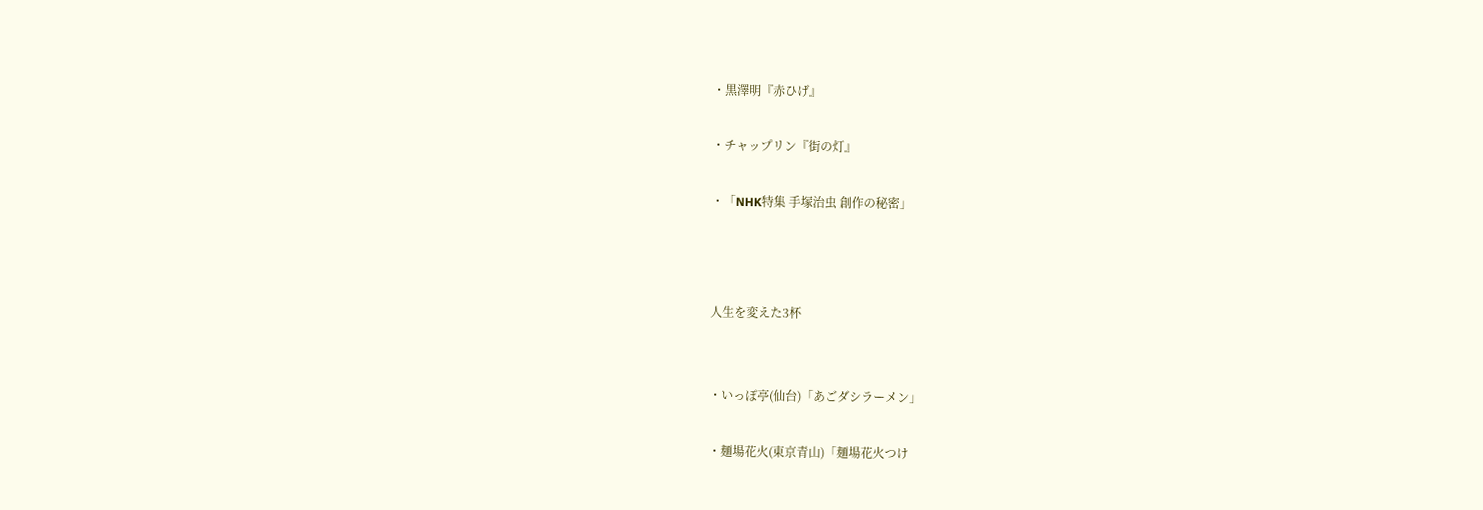・黒澤明『赤ひげ』

・チャップリン『街の灯』

・「NHK特集 手塚治虫 創作の秘密」



人生を変えた3杯


・いっぽ亭(仙台)「あごダシラーメン」

・麺場花火(東京青山)「麺場花火つけ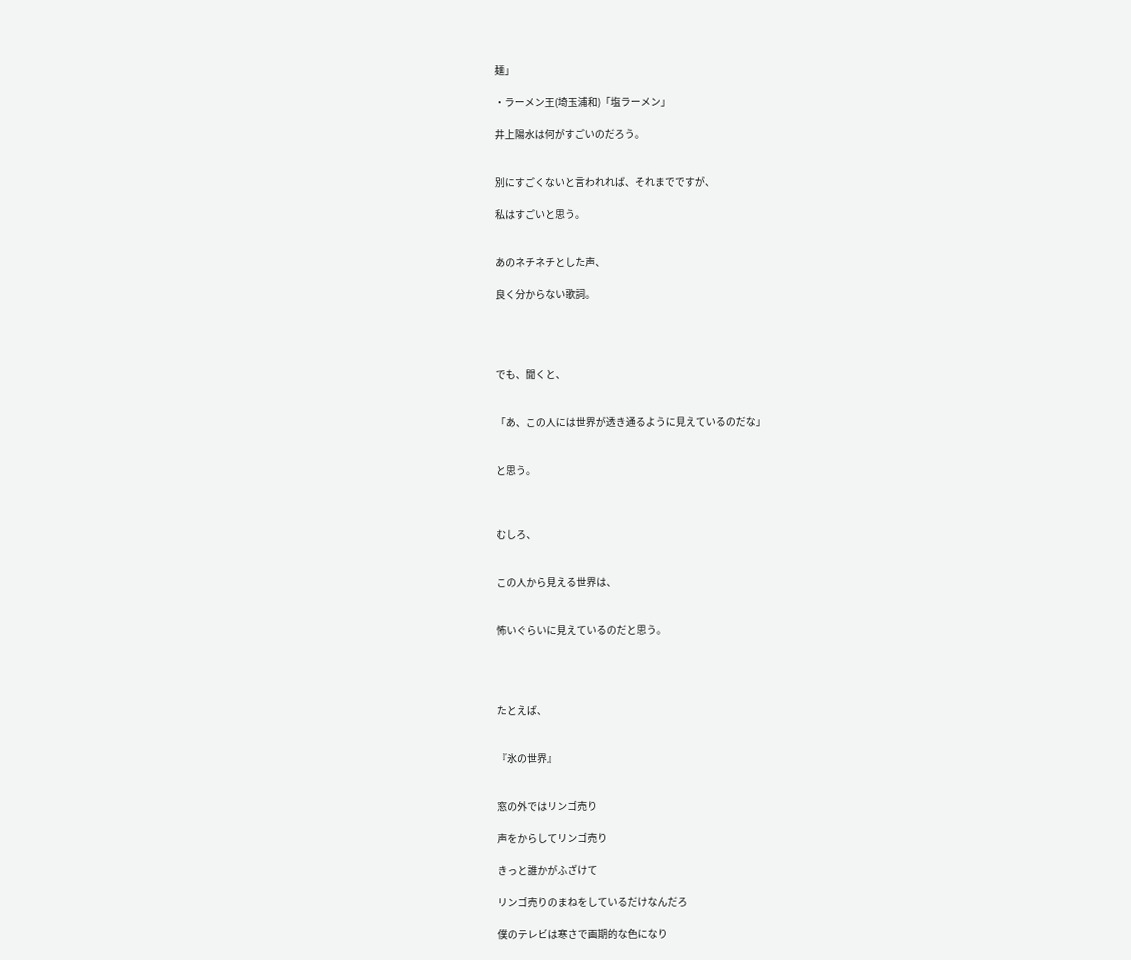麺」

・ラーメン王(埼玉浦和)「塩ラーメン」

井上陽水は何がすごいのだろう。


別にすごくないと言われれば、それまでですが、

私はすごいと思う。


あのネチネチとした声、

良く分からない歌詞。




でも、聞くと、


「あ、この人には世界が透き通るように見えているのだな」


と思う。



むしろ、


この人から見える世界は、


怖いぐらいに見えているのだと思う。




たとえば、


『氷の世界』


窓の外ではリンゴ売り

声をからしてリンゴ売り

きっと誰かがふざけて

リンゴ売りのまねをしているだけなんだろ

僕のテレビは寒さで画期的な色になり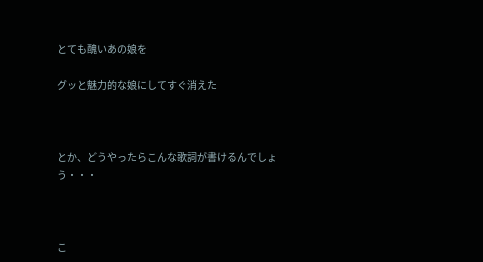とても醜いあの娘を

グッと魅力的な娘にしてすぐ消えた



とか、どうやったらこんな歌詞が書けるんでしょう・・・



こ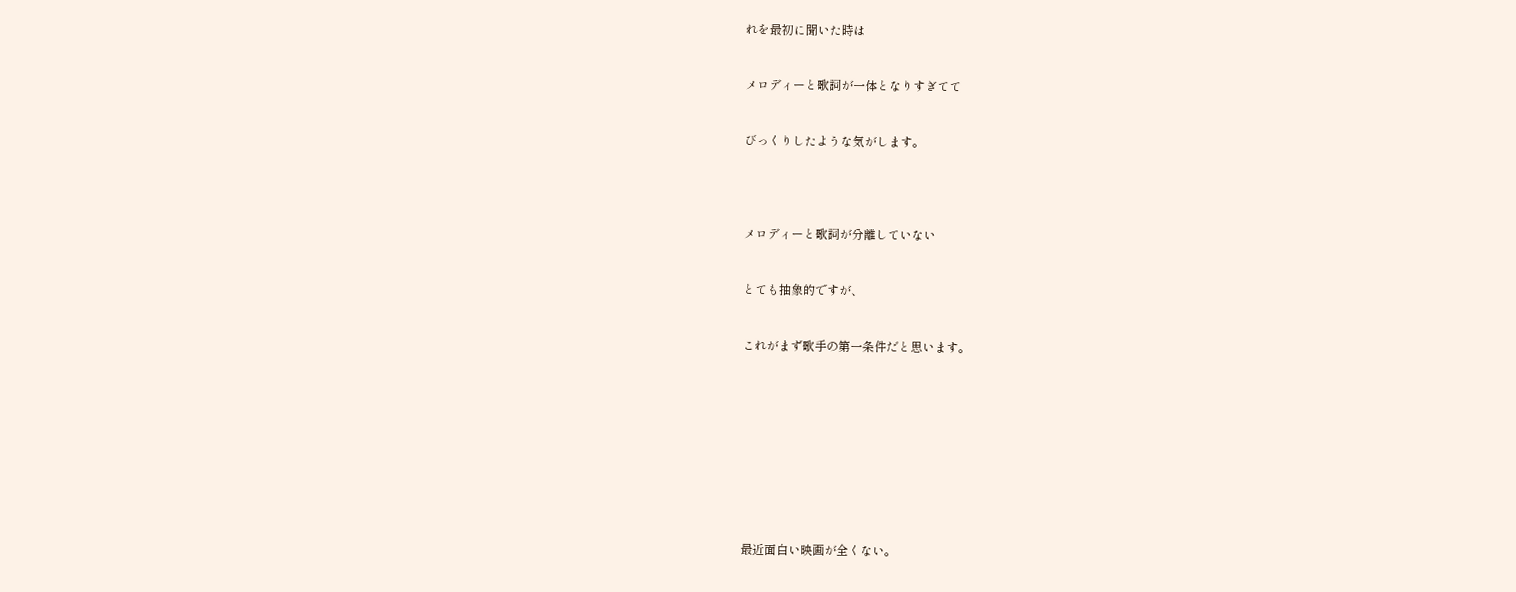れを最初に聞いた時は


メロディーと歌詞が一体となりすぎてて


びっくりしたような気がします。




メロディーと歌詞が分離していない


とても抽象的ですが、


これがまず歌手の第一条件だと思います。










最近面白い映画が全くない。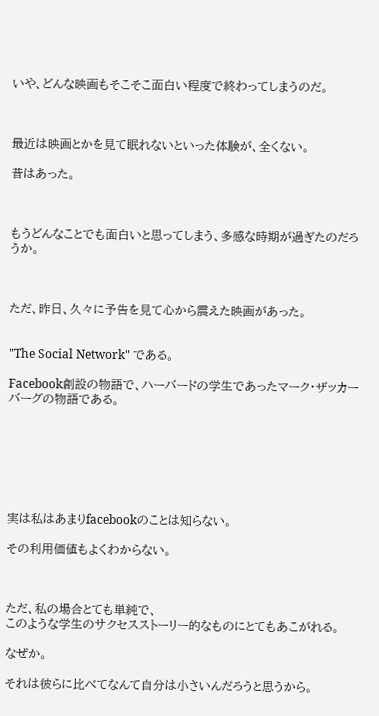いや、どんな映画もそこそこ面白い程度で終わってしまうのだ。



最近は映画とかを見て眠れないといった体験が、全くない。

昔はあった。



もうどんなことでも面白いと思ってしまう、多感な時期が過ぎたのだろうか。



ただ、昨日、久々に予告を見て心から震えた映画があった。


"The Social Network" である。

Facebook創設の物語で、ハーバードの学生であったマーク・ザッカーバーグの物語である。







実は私はあまりfacebookのことは知らない。

その利用価値もよくわからない。



ただ、私の場合とても単純で、
このような学生のサクセスストーリー的なものにとてもあこがれる。

なぜか。

それは彼らに比べてなんて自分は小さいんだろうと思うから。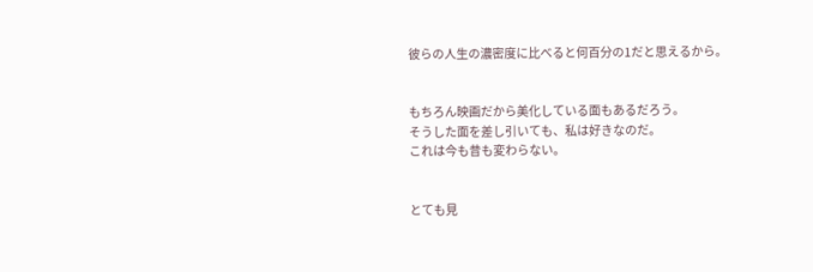彼らの人生の濃密度に比べると何百分の1だと思えるから。


もちろん映画だから美化している面もあるだろう。
そうした面を差し引いても、私は好きなのだ。
これは今も昔も変わらない。


とても見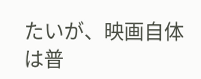たいが、映画自体は普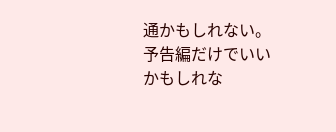通かもしれない。
予告編だけでいいかもしれな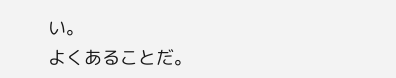い。
よくあることだ。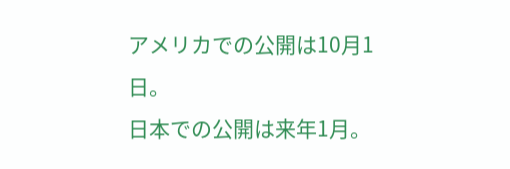アメリカでの公開は10月1日。
日本での公開は来年1月。